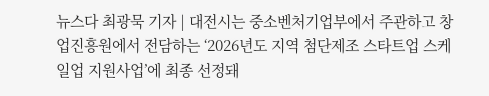뉴스다 최광묵 기자 | 대전시는 중소벤처기업부에서 주관하고 창업진흥원에서 전담하는 ‘2026년도 지역 첨단제조 스타트업 스케일업 지원사업’에 최종 선정돼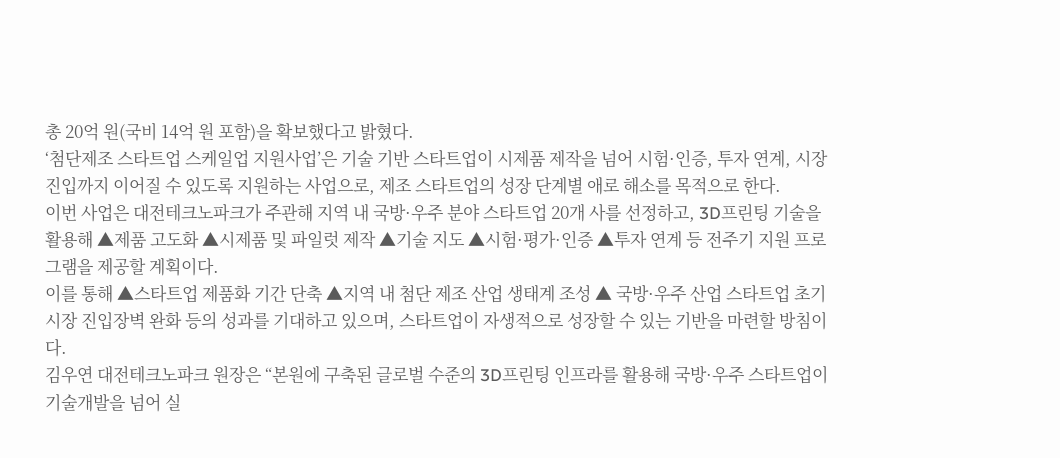총 20억 원(국비 14억 원 포함)을 확보했다고 밝혔다.
‘첨단제조 스타트업 스케일업 지원사업’은 기술 기반 스타트업이 시제품 제작을 넘어 시험·인증, 투자 연계, 시장 진입까지 이어질 수 있도록 지원하는 사업으로, 제조 스타트업의 성장 단계별 애로 해소를 목적으로 한다.
이번 사업은 대전테크노파크가 주관해 지역 내 국방·우주 분야 스타트업 20개 사를 선정하고, 3D프린팅 기술을 활용해 ▲제품 고도화 ▲시제품 및 파일럿 제작 ▲기술 지도 ▲시험·평가·인증 ▲투자 연계 등 전주기 지원 프로그램을 제공할 계획이다.
이를 통해 ▲스타트업 제품화 기간 단축 ▲지역 내 첨단 제조 산업 생태계 조성 ▲ 국방·우주 산업 스타트업 초기 시장 진입장벽 완화 등의 성과를 기대하고 있으며, 스타트업이 자생적으로 성장할 수 있는 기반을 마련할 방침이다.
김우연 대전테크노파크 원장은 “본원에 구축된 글로벌 수준의 3D프린팅 인프라를 활용해 국방·우주 스타트업이 기술개발을 넘어 실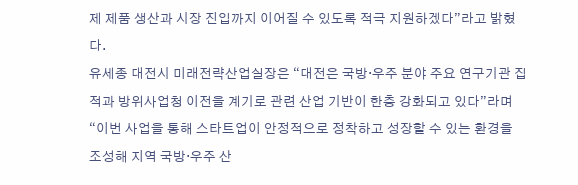제 제품 생산과 시장 진입까지 이어질 수 있도록 적극 지원하겠다”라고 밝혔다.
유세종 대전시 미래전략산업실장은 “대전은 국방·우주 분야 주요 연구기관 집적과 방위사업청 이전을 계기로 관련 산업 기반이 한층 강화되고 있다”라며 “이번 사업을 통해 스타트업이 안정적으로 정착하고 성장할 수 있는 환경을 조성해 지역 국방·우주 산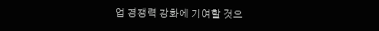업 경쟁력 강화에 기여할 것으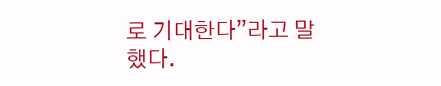로 기대한다”라고 말했다.